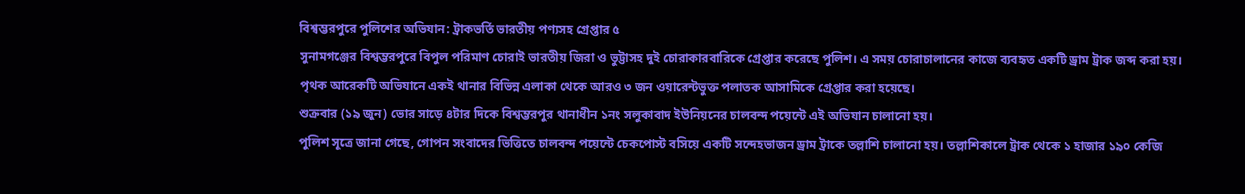বিশ্বম্ভরপুরে পুলিশের অভিযান: ট্রাকভর্তি ভারতীয় পণ্যসহ গ্রেপ্তার ৫
সুনামগঞ্জের বিশ্বম্ভরপুরে বিপুল পরিমাণ চোরাই ভারতীয় জিরা ও ভুট্টাসহ দুই চোরাকারবারিকে গ্রেপ্তার করেছে পুলিশ। এ সময় চোরাচালানের কাজে ব্যবহৃত একটি ড্রাম ট্রাক জব্দ করা হয়। পৃথক আরেকটি অভিযানে একই থানার বিভিন্ন এলাকা থেকে আরও ৩ জন ওয়ারেন্টভুক্ত পলাতক আসামিকে গ্রেপ্তার করা হয়েছে।
শুক্রবার (১৯ জুন) ভোর সাড়ে ৪টার দিকে বিশ্বম্ভরপুর থানাধীন ১নং সলুকাবাদ ইউনিয়নের চালবন্দ পয়েন্টে এই অভিযান চালানো হয়।
পুলিশ সূত্রে জানা গেছে, গোপন সংবাদের ভিত্তিতে চালবন্দ পয়েন্টে চেকপোস্ট বসিয়ে একটি সন্দেহভাজন ড্রাম ট্রাকে তল্লাশি চালানো হয়। তল্লাশিকালে ট্রাক থেকে ১ হাজার ১৯০ কেজি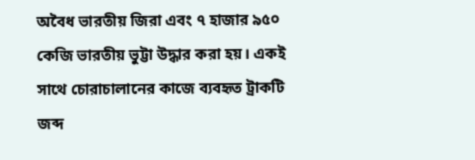অবৈধ ভারতীয় জিরা এবং ৭ হাজার ৯৫০ কেজি ভারতীয় ভুট্টা উদ্ধার করা হয়। একই সাথে চোরাচালানের কাজে ব্যবহৃত ট্রাকটি জব্দ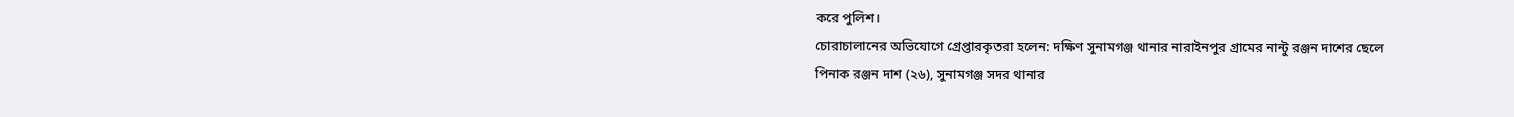করে পুলিশ।
চোরাচালানের অভিযোগে গ্রেপ্তারকৃতরা হলেন: দক্ষিণ সুনামগঞ্জ থানার নারাইনপুর গ্রামের নান্টু রঞ্জন দাশের ছেলে পিনাক রঞ্জন দাশ (২৬), সুনামগঞ্জ সদর থানার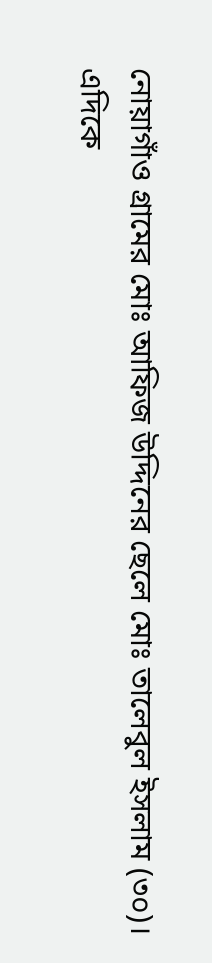নোয়াগাঁও গ্রামের মোঃ আফিজ উদ্দিনের ছেলে মোঃ তালেবুল ইসলাম (৩০)।
এদিকে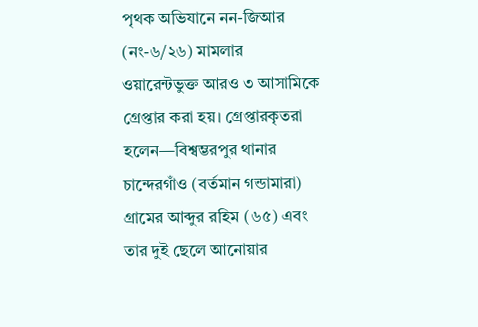পৃথক অভিযানে নন-জিআর (নং-৬/২৬) মামলার ওয়ারেন্টভুক্ত আরও ৩ আসামিকে গ্রেপ্তার করা হয়। গ্রেপ্তারকৃতরা হলেন—বিশ্বম্ভরপুর থানার চান্দেরগাঁও (বর্তমান গন্ডামারা) গ্রামের আব্দুর রহিম (৬৫) এবং তার দুই ছেলে আনোয়ার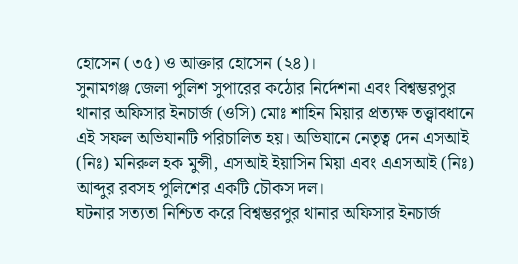হোসেন (৩৫) ও আক্তার হোসেন (২৪)।
সুনামগঞ্জ জেলা পুলিশ সুপারের কঠোর নির্দেশনা এবং বিশ্বম্ভরপুর থানার অফিসার ইনচার্জ (ওসি) মোঃ শাহিন মিয়ার প্রত্যক্ষ তত্ত্বাবধানে এই সফল অভিযানটি পরিচালিত হয়। অভিযানে নেতৃত্ব দেন এসআই (নিঃ) মনিরুল হক মুন্সী, এসআই ইয়াসিন মিয়া এবং এএসআই (নিঃ) আব্দুর রবসহ পুলিশের একটি চৌকস দল।
ঘটনার সত্যতা নিশ্চিত করে বিশ্বম্ভরপুর থানার অফিসার ইনচার্জ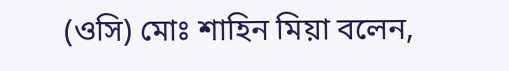(ওসি) মোঃ শাহিন মিয়া বলেন,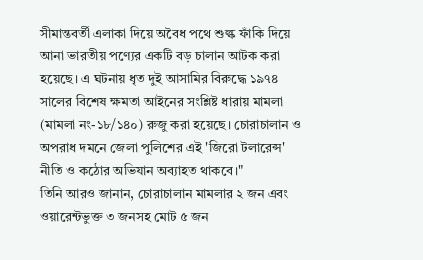সীমান্তবর্তী এলাকা দিয়ে অবৈধ পথে শুল্ক ফাঁকি দিয়ে আনা ভারতীয় পণ্যের একটি বড় চালান আটক করা হয়েছে। এ ঘটনায় ধৃত দুই আসামির বিরুদ্ধে ১৯৭৪ সালের বিশেষ ক্ষমতা আইনের সংশ্লিষ্ট ধারায় মামলা (মামলা নং-১৮/১৪০) রুজু করা হয়েছে। চোরাচালান ও অপরাধ দমনে জেলা পুলিশের এই 'জিরো টলারেন্স' নীতি ও কঠোর অভিযান অব্যাহত থাকবে।"
তিনি আরও জানান, চোরাচালান মামলার ২ জন এবং ওয়ারেন্টভুক্ত ৩ জনসহ মোট ৫ জন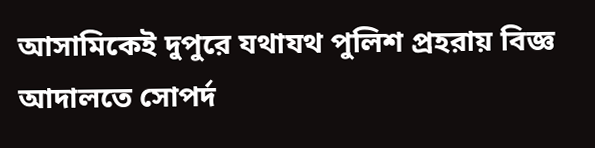আসামিকেই দুপুরে যথাযথ পুলিশ প্রহরায় বিজ্ঞ আদালতে সোপর্দ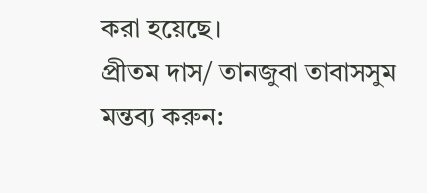করা হয়েছে।
প্রীতম দাস/ তানজুবা তাবাসসুম
মন্তব্য করুন: